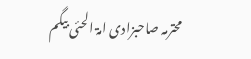محترمہ صاحبزادی امۃ الحئی بیگم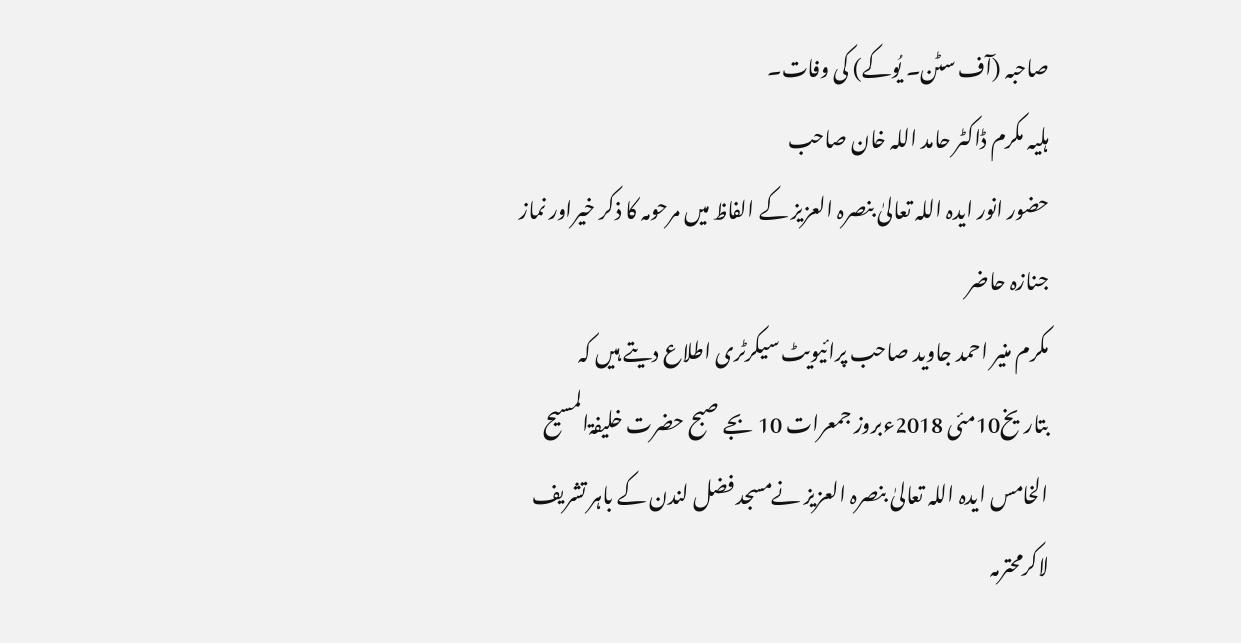صاحبہ (آف سٹن۔ یُوکے) کی وفات۔
ہلیہ مکرم ڈاکٹر حامد اللہ خان صاحب
حضور انور ایدہ اللہ تعالیٰ بنصرہ العزیز کے الفاظ میں مرحومہ کا ذکر خیراور نماز جنازہ حاضر
مکرم منیر احمد جاوید صاحب پرائیویٹ سیکرٹری اطلاع دیتے ہیں کہ بتاریخ10مئی 2018ءبروز جمعرات 10 بجے صبح حضرت خلیفۃالمسیح الخامس ایدہ اللہ تعالیٰ بنصرہ العزیز نےمسجد فضل لندن کے باہر تشریف لاکرمحترمہ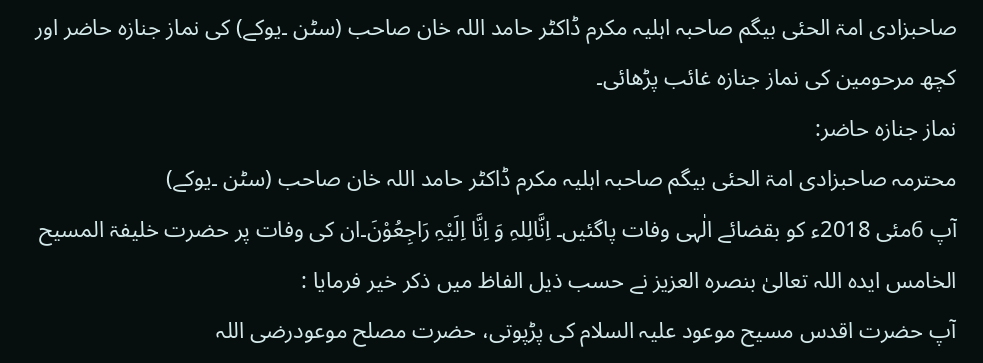صاحبزادی امۃ الحئی بیگم صاحبہ اہلیہ مکرم ڈاکٹر حامد اللہ خان صاحب (سٹن ۔یوکے) کی نماز جنازہ حاضر اور کچھ مرحومین کی نماز جنازہ غائب پڑھائی۔
نماز جنازہ حاضر:
محترمہ صاحبزادی امۃ الحئی بیگم صاحبہ اہلیہ مکرم ڈاکٹر حامد اللہ خان صاحب (سٹن ۔یوکے)
آپ 6مئی 2018ء کو بقضائے الٰہی وفات پاگئیں۔ اِنَّالِلہِ وَ اِنَّا اِلَیْہِ رَاجِعُوْنَ۔ان کی وفات پر حضرت خلیفۃ المسیح الخامس ایدہ اللہ تعالیٰ بنصرہ العزیز نے حسب ذیل الفاظ میں ذکر خیر فرمایا :
آپ حضرت اقدس مسیح موعود علیہ السلام کی پڑپوتی، حضرت مصلح موعودرضی اللہ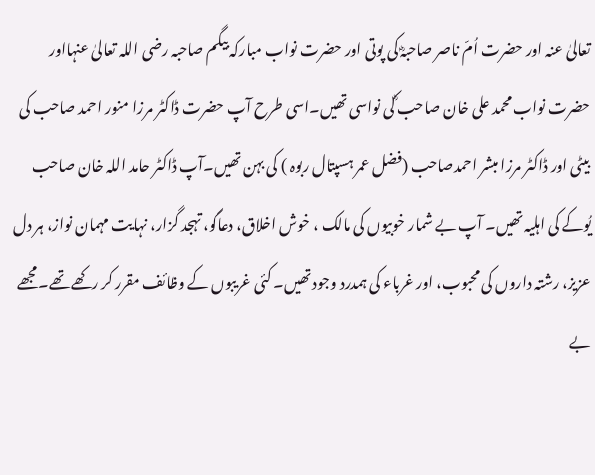تعالیٰ عنہ اور حضرت اُمّ ناصر صاحبہؓ کی پوتی اور حضرت نواب مبارکہ بیگم صاحبہ رضی اللہ تعالیٰ عنہااور حضرت نواب محمد علی خان صاحب ؓکی نواسی تھیں۔اسی طرح آپ حضرت ڈاکٹر مرزا منور احمد صاحب کی بیٹی اور ڈاکٹر مرزا مبشر احمدصاحب (فضل عمر ہسپتال ربوہ ) کی بہن تھیں۔آپ ڈاکٹر حامد اللہ خان صاحب یُوکے کی اہلیہ تھیں۔ آپ بے شمار خوبیوں کی مالک ، خوش اخلاق، دعاگو، تہجد گزار، نہایت مہمان نواز، ہر دل عزیز، رشتہ داروں کی محبوب، اور غرباء کی ہمدرد وجود تھیں۔ کئی غریبوں کے وظائف مقرر کر رکھے تھے۔مجھے بے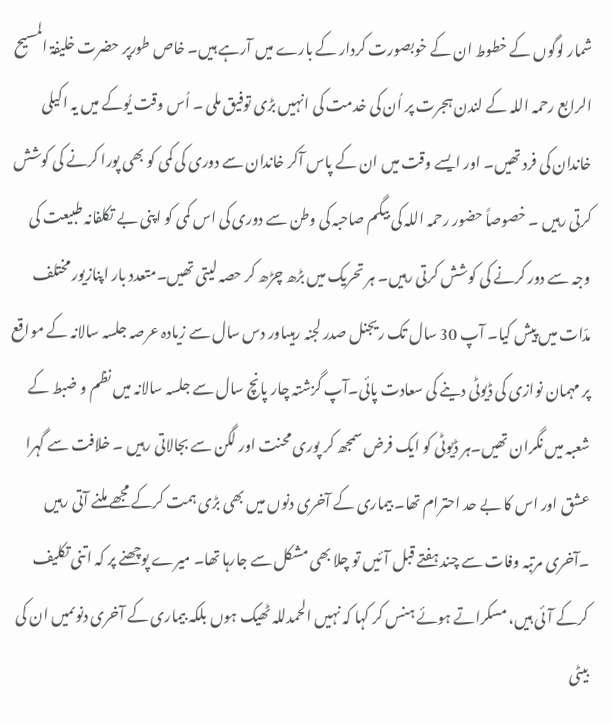شمار لوگوں کے خطوط ان کے خوبصورت کردار کے بارے میں آرہے ہیں۔ خاص طورپر حضرت خلیفۃ المسیح الرابع رحمہ اللہ کے لندن ہجرت پر اُن کی خدمت کی انہیں بڑی توفیق ملی ۔ اُس وقت یُوکے میں یہ اکیلی خاندان کی فرد تھیں۔ اور ایسے وقت میں ان کے پاس آکر خاندان سے دوری کی کمی کو بھی پورا کرنے کی کوشش کرتی رہیں ۔ خصوصاً حضور رحمہ اللہ کی بیگم صاحبہ کی وطن سے دوری کی اس کمی کو اپنی بے تکلفانہ طبیعت کی وجہ سے دور کرنے کی کوشش کرتی رہیں۔ ہر تحریک میں بڑھ چڑھ کر حصہ لیتی تھیں۔متعدد بار اپنازیور مختلف مدّات میں پیش کیا۔ آپ 30 سال تک ریجنل صدر لجنہ رہیںاور دس سال سے زیادہ عرصہ جلسہ سالانہ کے مواقع پر مہمان نوازی کی ڈیوٹی دینے کی سعادت پائی۔آپ گزشتہ چار پانچ سال سے جلسہ سالانہ میں نظم و ضبط کے شعبہ میں نگران تھیں۔ہر ڈیوٹی کو ایک فرض سمجھ کر پوری محنت اور لگن سے بجالاتی رہیں ۔ خلافت سے گہرا عشق اور اس کا بے حد احترام تھا۔ بیماری کے آخری دنوں میں بھی بڑی ہمت کرکے مجھے ملنے آتی رہیں ۔آخری مرتبہ وفات سے چند ہفتے قبل آئیں تو چلا بھی مشکل سے جارہا تھا۔ میرے پوچھنے پر کہ اتنی تکلیف کرکے آئی ہیں، مسکراتے ہوئے ہنس کر کہا کہ نہیں الحمدللہ ٹھیک ہوں بلکہ بیماری کے آخری دنوںمیں ان کی بیٹی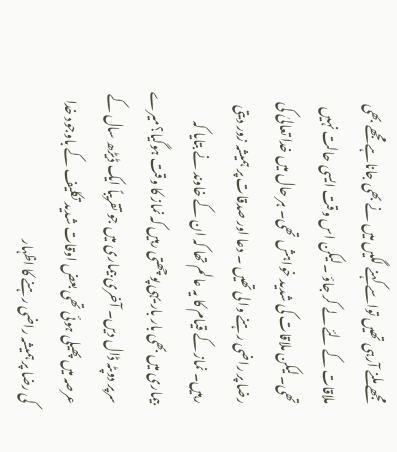مجھے ملنے آرہی تھیں تواسے کہنے لگیں میں نے بھی جاناہے مجھے بھی ملاقات کے لئے لے کر جاؤ ۔لیکن اس وقت ایسی حالت نہیں تھی۔لیکن ملاقات کی شدید خواہش تھی۔ ہر حال میں خدا تعالیٰ کی رضا پر راضی رہنے والی تھیں ۔ دعا اور صدقات پر ہمیشہ زور دیتی رہیں۔ نماز کے قیام کا یہ عالم تھا کہ ان کے خاوند نے بتایا کہ بیماری میں بھی بار بار یہی پوچھتی رہیں کہ نماز کا وقت ہوگیا؟میرے سرپر دوپٹہ ڈال دیں۔ آخری بیماری میں جو تقریباً ایک ڈیڑھ سال کے عرصہ میں پھیلی ہوئی تھی بعض اوقات شدید تکلیف کے باوجود خدا کی رضا پر ہمیشہ راضی رہنے کا اظہار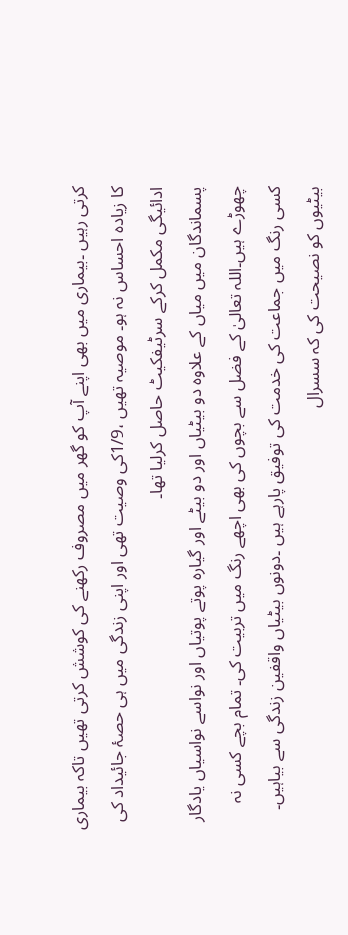کرتی رہیں ۔بیماری میں بھی اپنے آپ کو گھر میں مصروف رکھنے کی کوشش کرتی تھیں تاکہ بیماری کا زیادہ احساس نہ ہو۔ موصیہ تھیں ،1/9کی وصیت تھی اور اپنی زندگی میں ہی حصۂ جائیداد کی ادائیگی مکمل کرکے سرٹیفکیٹ حاصل کرلیا تھا۔
پسماندگان میں میاں کے علاوہ دو بیٹیاں اور دو بیٹے اور گیارہ پوتے پوتیاں اور نواسے نواسیاں یادگار چھوڑے ہیں۔اللہ تعالیٰ کے فضل سے بچوں کی بھی اچھے رنگ میں تربیت کی۔ تمام بچے کسی نہ کسی رنگ میں جماعت کی خدمت کی توفیق پارہے ہیں ۔دونوں بیٹیاں واقفین زندگی سے بیاہیں۔ بیٹیوں کو نصیحت کی کہ سسرال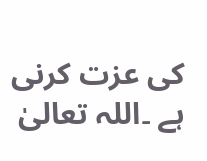کی عزت کرنی ہے ۔اللہ تعالیٰ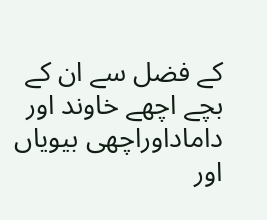کے فضل سے ان کے بچے اچھے خاوند اور داماداوراچھی بیویاں اور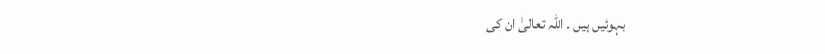بہوئیں ہیں ۔ اللہ تعالیٰ ان کی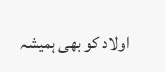اولاد کو بھی ہمیشہ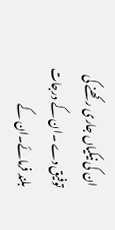ان کی نیکیاں جاری رکھنے کی توفیق دے ۔ان کے درجات بلند فرمائے۔ان کے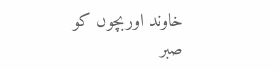خاوند اوربچوں کو صبر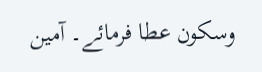وسکون عطا فرمائے۔ آمین